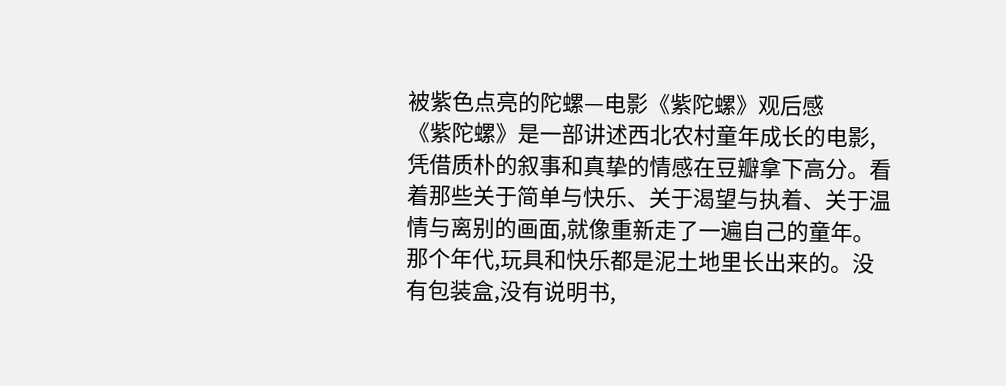被紫色点亮的陀螺—电影《紫陀螺》观后感
《紫陀螺》是一部讲述西北农村童年成长的电影,凭借质朴的叙事和真挚的情感在豆瓣拿下高分。看着那些关于简单与快乐、关于渴望与执着、关于温情与离别的画面,就像重新走了一遍自己的童年。
那个年代,玩具和快乐都是泥土地里长出来的。没有包装盒,没有说明书,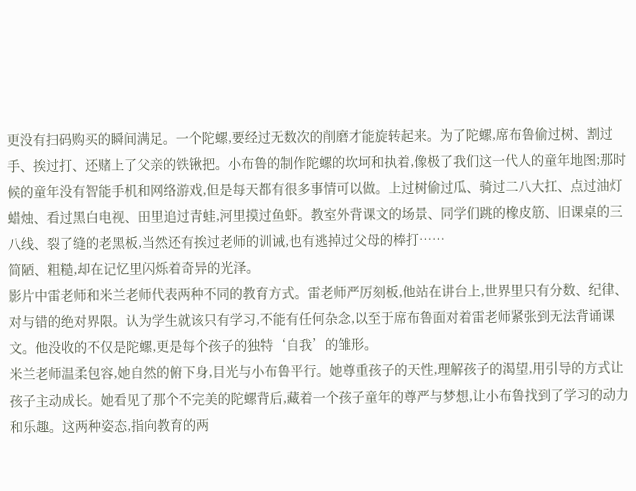更没有扫码购买的瞬间满足。一个陀螺,要经过无数次的削磨才能旋转起来。为了陀螺,席布鲁偷过树、割过手、挨过打、还赌上了父亲的铁锹把。小布鲁的制作陀螺的坎坷和执着,像极了我们这一代人的童年地图;那时候的童年没有智能手机和网络游戏,但是每天都有很多事情可以做。上过树偷过瓜、骑过二八大扛、点过油灯蜡烛、看过黑白电视、田里追过青蛙,河里摸过鱼虾。教室外背课文的场景、同学们跳的橡皮筋、旧课桌的三八线、裂了缝的老黑板,当然还有挨过老师的训诫,也有逃掉过父母的棒打……
简陋、粗糙,却在记忆里闪烁着奇异的光泽。
影片中雷老师和米兰老师代表两种不同的教育方式。雷老师严厉刻板,他站在讲台上,世界里只有分数、纪律、对与错的绝对界限。认为学生就该只有学习,不能有任何杂念,以至于席布鲁面对着雷老师紧张到无法背诵课文。他没收的不仅是陀螺,更是每个孩子的独特‘自我’的雏形。
米兰老师温柔包容,她自然的俯下身,目光与小布鲁平行。她尊重孩子的天性,理解孩子的渴望,用引导的方式让孩子主动成长。她看见了那个不完美的陀螺背后,藏着一个孩子童年的尊严与梦想,让小布鲁找到了学习的动力和乐趣。这两种姿态,指向教育的两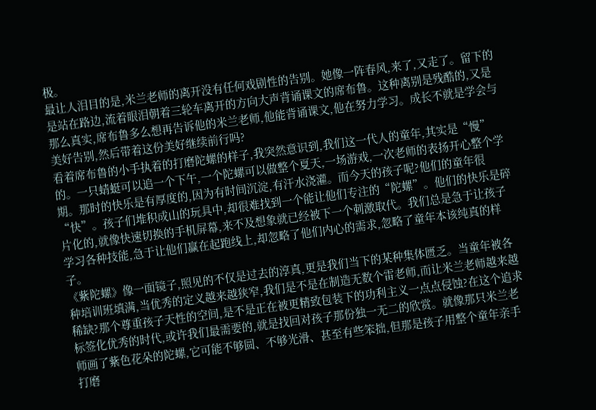极。
最让人泪目的是,米兰老师的离开没有任何戏剧性的告别。她像一阵春风,来了,又走了。留下的是站在路边,流着眼泪朝着三轮车离开的方向大声背诵课文的席布鲁。这种离别是残酷的,又是那么真实,席布鲁多么想再告诉他的米兰老师,他能背诵课文,他在努力学习。成长不就是学会与美好告别,然后带着这份美好继续前行吗?
看着席布鲁的小手执着的打磨陀螺的样子,我突然意识到,我们这一代人的童年,其实是“慢”的。一只蜻蜓可以追一个下午,一个陀螺可以做整个夏天,一场游戏,一次老师的表扬开心整个学期。那时的快乐是有厚度的,因为有时间沉淀,有汗水浇灌。而今天的孩子呢?他们的童年很“快”。孩子们堆积成山的玩具中,却很难找到一个能让他们专注的“陀螺”。他们的快乐是碎片化的,就像快速切换的手机屏幕,来不及想象就已经被下一个刺激取代。我们总是急于让孩子学习各种技能,急于让他们赢在起跑线上,却忽略了他们内心的需求,忽略了童年本该纯真的样子。
《紫陀螺》像一面镜子,照见的不仅是过去的淳真,更是我们当下的某种集体匮乏。当童年被各种培训班填满,当优秀的定义越来越狭窄,我们是不是在制造无数个雷老师,而让米兰老师越来越稀缺?那个尊重孩子天性的空间,是不是正在被更精致包装下的功利主义一点点侵蚀?在这个追求标签化优秀的时代,或许我们最需要的,就是找回对孩子那份独一无二的欣赏。就像那只米兰老师画了紫色花朵的陀螺,它可能不够圆、不够光滑、甚至有些笨拙,但那是孩子用整个童年亲手打磨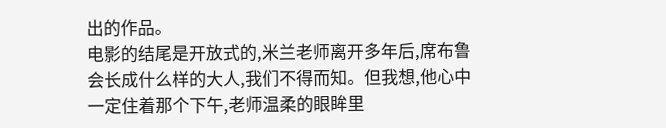出的作品。
电影的结尾是开放式的,米兰老师离开多年后,席布鲁会长成什么样的大人,我们不得而知。但我想,他心中一定住着那个下午,老师温柔的眼眸里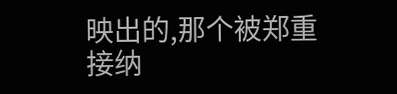映出的,那个被郑重接纳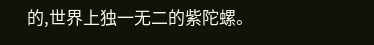的,世界上独一无二的紫陀螺。